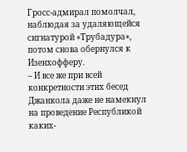Гросс-адмирал помолчал, наблюдая за удаляющейся сигнатурой «Трубадура», потом снова обернулся к Изенхофферу.
– И все же при всей конкретности этих бесед Джанкола даже не намекнул на проведение Республикой каких-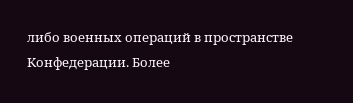либо военных операций в пространстве Конфедерации. Более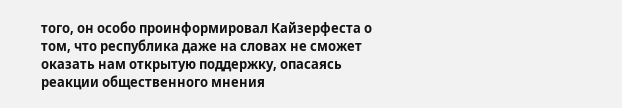того, он особо проинформировал Кайзерфеста о том, что республика даже на словах не сможет оказать нам открытую поддержку, опасаясь реакции общественного мнения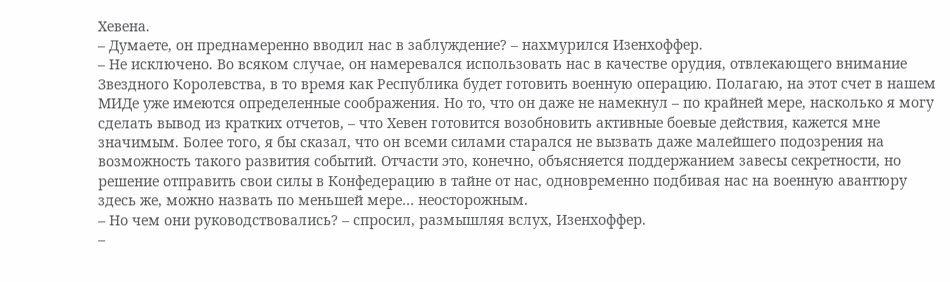Хевена.
– Думаете, он преднамеренно вводил нас в заблуждение? – нахмурился Изенхоффер.
– Не исключено. Во всяком случае, он намеревался использовать нас в качестве орудия, отвлекающего внимание Звездного Королевства, в то время как Республика будет готовить военную операцию. Полагаю, на этот счет в нашем МИДе уже имеются определенные соображения. Но то, что он даже не намекнул – по крайней мере, насколько я могу сделать вывод из кратких отчетов, – что Хевен готовится возобновить активные боевые действия, кажется мне значимым. Более того, я бы сказал, что он всеми силами старался не вызвать даже малейшего подозрения на возможность такого развития событий. Отчасти это, конечно, объясняется поддержанием завесы секретности, но решение отправить свои силы в Конфедерацию в тайне от нас, одновременно подбивая нас на военную авантюру здесь же, можно назвать по меньшей мере… неосторожным.
– Но чем они руководствовались? – спросил, размышляя вслух, Изенхоффер.
–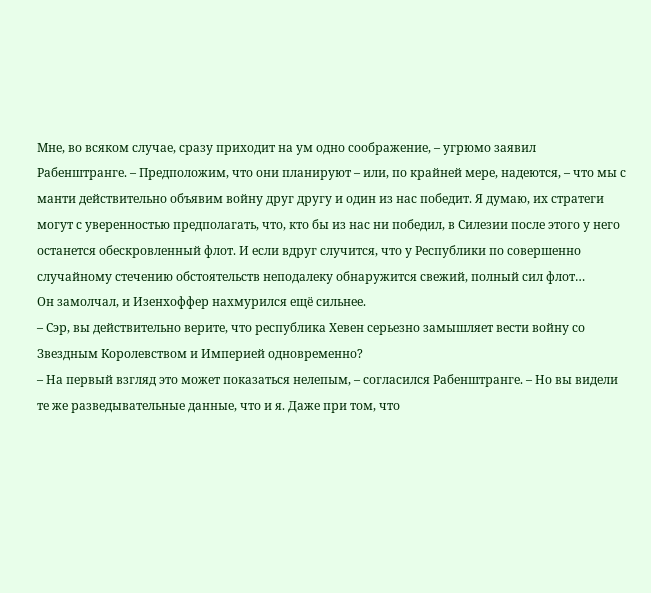Мне, во всяком случае, сразу приходит на ум одно соображение, – угрюмо заявил Рабенштранге. – Предположим, что они планируют – или, по крайней мере, надеются, – что мы с манти действительно объявим войну друг другу и один из нас победит. Я думаю, их стратеги могут с уверенностью предполагать, что, кто бы из нас ни победил, в Силезии после этого у него останется обескровленный флот. И если вдруг случится, что у Республики по совершенно случайному стечению обстоятельств неподалеку обнаружится свежий, полный сил флот…
Он замолчал, и Изенхоффер нахмурился ещё сильнее.
– Сэр, вы действительно верите, что республика Хевен серьезно замышляет вести войну со Звездным Королевством и Империей одновременно?
– На первый взгляд это может показаться нелепым, – согласился Рабенштранге. – Но вы видели те же разведывательные данные, что и я. Даже при том, что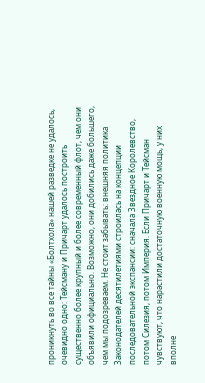проникнуть во все тайны «Болтхола» нашей разведке не удалось, очевидно одно: Тейсману и Причарт удалось построить существенно более крупный и более современный флот, чем они объявили официально. Возможно, они добились даже большего, чем мы подозреваем. Не стоит забывать: внешняя политика Законодателей десятилетиями строилась на концепции последовательной экспансии: сначала Звездное Королевство, потом Силезия, потом Империя. Если Причарт и Тейсман чувствуют, что нарастили достаточную военную мощь, у них вполне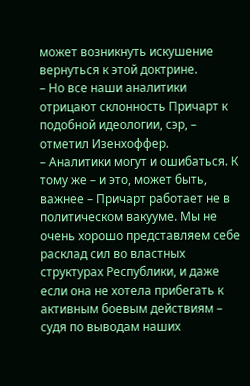может возникнуть искушение вернуться к этой доктрине.
– Но все наши аналитики отрицают склонность Причарт к подобной идеологии, сэр, – отметил Изенхоффер.
– Аналитики могут и ошибаться. К тому же – и это, может быть, важнее – Причарт работает не в политическом вакууме. Мы не очень хорошо представляем себе расклад сил во властных структурах Республики, и даже если она не хотела прибегать к активным боевым действиям – судя по выводам наших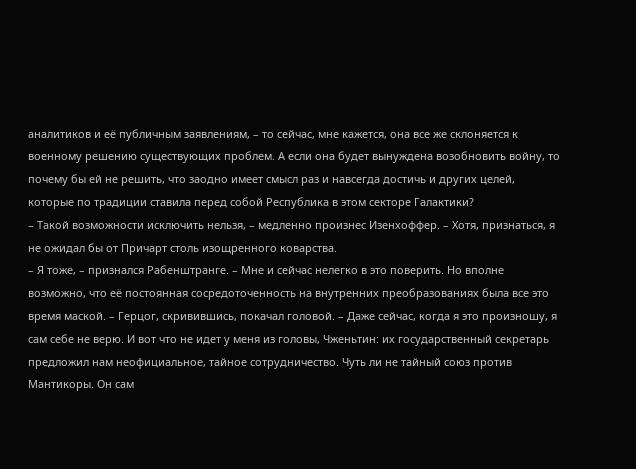аналитиков и её публичным заявлениям, – то сейчас, мне кажется, она все же склоняется к военному решению существующих проблем. А если она будет вынуждена возобновить войну, то почему бы ей не решить, что заодно имеет смысл раз и навсегда достичь и других целей, которые по традиции ставила перед собой Республика в этом секторе Галактики?
– Такой возможности исключить нельзя, – медленно произнес Изенхоффер. – Хотя, признаться, я не ожидал бы от Причарт столь изощренного коварства.
– Я тоже, – признался Рабенштранге. – Мне и сейчас нелегко в это поверить. Но вполне возможно, что её постоянная сосредоточенность на внутренних преобразованиях была все это время маской. – Герцог, скривившись, покачал головой. – Даже сейчас, когда я это произношу, я сам себе не верю. И вот что не идет у меня из головы, Чженьтин: их государственный секретарь предложил нам неофициальное, тайное сотрудничество. Чуть ли не тайный союз против Мантикоры. Он сам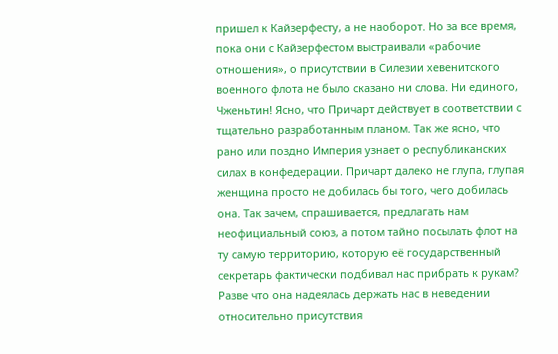пришел к Кайзерфесту, а не наоборот. Но за все время, пока они с Кайзерфестом выстраивали «рабочие отношения», о присутствии в Силезии хевенитского военного флота не было сказано ни слова. Ни единого, Чженьтин! Ясно, что Причарт действует в соответствии с тщательно разработанным планом. Так же ясно, что рано или поздно Империя узнает о республиканских силах в конфедерации. Причарт далеко не глупа, глупая женщина просто не добилась бы того, чего добилась она. Так зачем, спрашивается, предлагать нам неофициальный союз, а потом тайно посылать флот на ту самую территорию, которую её государственный секретарь фактически подбивал нас прибрать к рукам? Разве что она надеялась держать нас в неведении относительно присутствия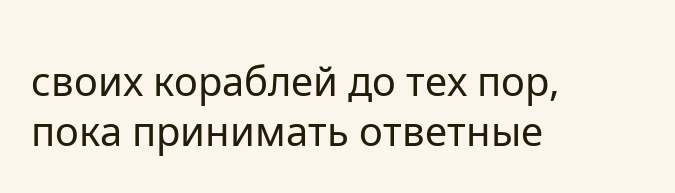своих кораблей до тех пор, пока принимать ответные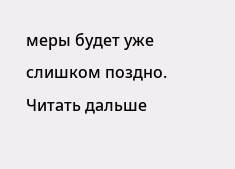меры будет уже слишком поздно.
Читать дальше